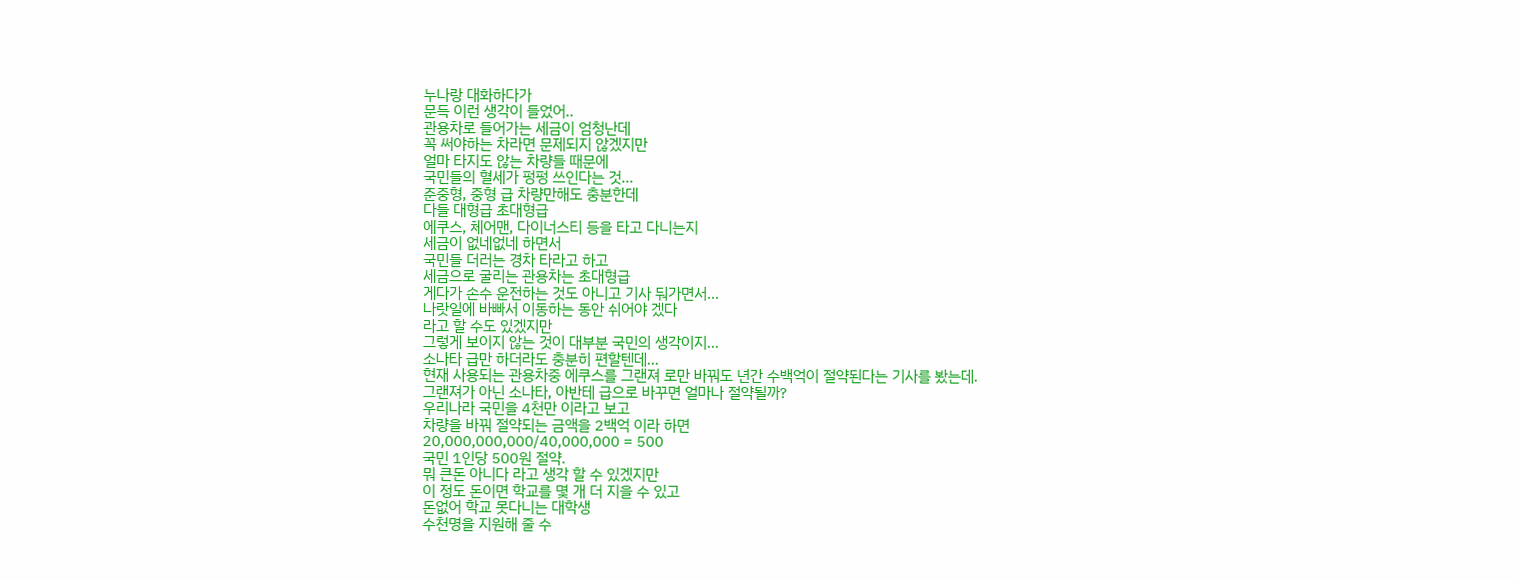누나랑 대화하다가
문득 이런 생각이 들었어..
관용차로 들어가는 세금이 엄청난데
꼭 써야하는 차라면 문제되지 않겠지만
얼마 타지도 않는 차량들 때문에
국민들의 혈세가 펑펑 쓰인다는 것...
준중형, 중형 급 차량만해도 충분한데
다들 대형급 초대형급
에쿠스, 체어맨, 다이너스티 등을 타고 다니는지
세금이 없네없네 하면서
국민들 더러는 경차 타라고 하고
세금으로 굴리는 관용차는 초대형급
게다가 손수 운전하는 것도 아니고 기사 둬가면서...
나랏일에 바빠서 이동하는 동안 쉬어야 겠다
라고 할 수도 있겠지만
그렇게 보이지 않는 것이 대부분 국민의 생각이지...
소나타 급만 하더라도 충분히 편할텐데...
현재 사용되는 관용차중 에쿠스를 그랜져 로만 바꿔도 년간 수백억이 절약된다는 기사를 봤는데.
그랜져가 아닌 소나타, 아반테 급으로 바꾸면 얼마나 절약될까?
우리나라 국민을 4천만 이라고 보고
차량을 바꿔 절약되는 금액을 2백억 이라 하면
20,000,000,000/40,000,000 = 500
국민 1인당 500원 절약.
뭐 큰돈 아니다 라고 생각 할 수 있겠지만
이 정도 돈이면 학교를 몇 개 더 지을 수 있고
돈없어 학교 못다니는 대학생
수천명을 지원해 줄 수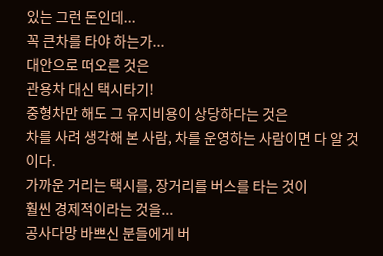있는 그런 돈인데...
꼭 큰차를 타야 하는가...
대안으로 떠오른 것은
관용차 대신 택시타기!
중형차만 해도 그 유지비용이 상당하다는 것은
차를 사려 생각해 본 사람, 차를 운영하는 사람이면 다 알 것이다.
가까운 거리는 택시를, 장거리를 버스를 타는 것이
훨씬 경제적이라는 것을...
공사다망 바쁘신 분들에게 버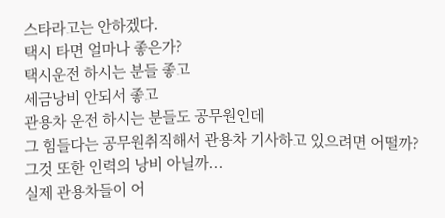스타라고는 안하겠다.
택시 타면 얼마나 좋은가?
택시운전 하시는 분들 좋고
세금낭비 안되서 좋고
관용차 운전 하시는 분들도 공무원인데
그 힘들다는 공무원취직해서 관용차 기사하고 있으려면 어떨까?
그것 또한 인력의 낭비 아닐까...
실제 관용차들이 어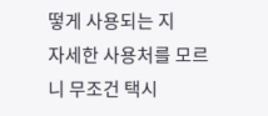떻게 사용되는 지
자세한 사용처를 모르니 무조건 택시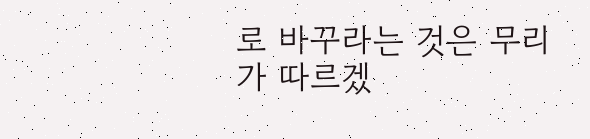로 바꾸라는 것은 무리가 따르겠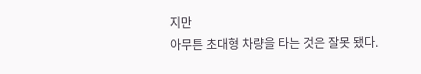지만
아무튼 초대형 차량을 타는 것은 잘못 됐다.